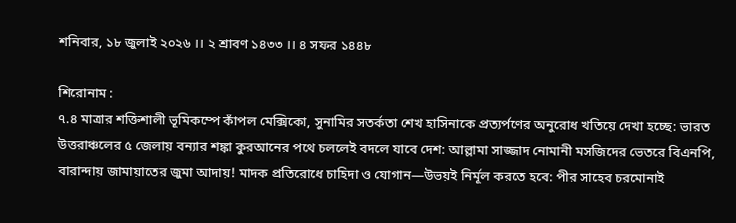শনিবার, ১৮ জুলাই ২০২৬ ।। ২ শ্রাবণ ১৪৩৩ ।। ৪ সফর ১৪৪৮

শিরোনাম :
৭.৪ মাত্রার শক্তিশালী ভূমিকম্পে কাঁপল মেক্সিকো, সুনামির সতর্কতা শেখ হাসিনাকে প্রত্যর্পণের অনুরোধ খতিয়ে দেখা হচ্ছে: ভারত উত্তরাঞ্চলের ৫ জেলায় বন্যার শঙ্কা কুরআনের পথে চললেই বদলে যাবে দেশ: আল্লামা সাজ্জাদ নোমানী মসজিদের ভেতরে বিএনপি, বারান্দায় জামায়াতের জুমা আদায়! মাদক প্রতিরোধে চাহিদা ও যোগান—উভয়ই নির্মূল করতে হবে: পীর সাহেব চরমোনাই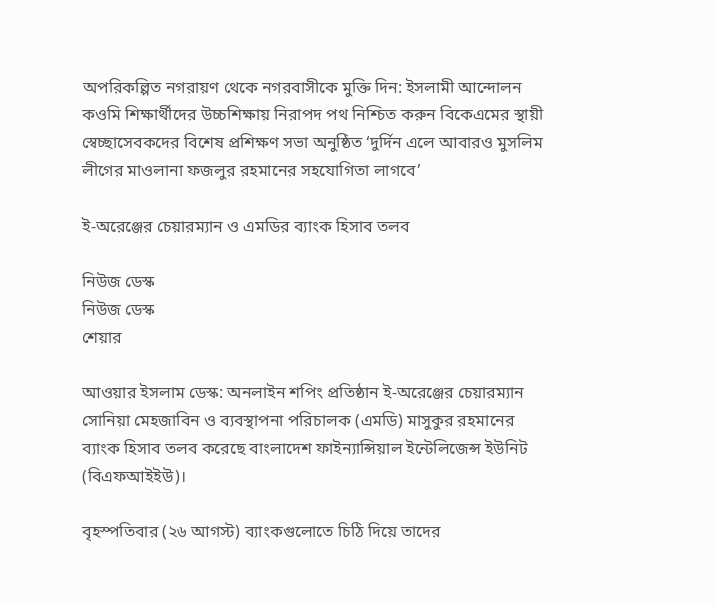অপরিকল্পিত নগরায়ণ থেকে নগরবাসীকে মুক্তি দিন: ইসলামী আন্দোলন কওমি শিক্ষার্থীদের উচ্চশিক্ষায় নিরাপদ পথ নিশ্চিত করুন বিকেএমের স্থায়ী স্বেচ্ছাসেবকদের বিশেষ প্রশিক্ষণ সভা অনুষ্ঠিত ‘দুর্দিন এলে আবারও মুসলিম লীগের মাওলানা ফজলুর রহমানের সহযোগিতা লাগবে’

ই-অরেঞ্জের চেয়ারম্যান ও এমডির ব্যাংক হিসাব তলব

নিউজ ডেস্ক
নিউজ ডেস্ক
শেয়ার

আওয়ার ইসলাম ডেস্ক: অনলাইন শপিং প্রতিষ্ঠান ই-অরেঞ্জের চেয়ারম্যান সোনিয়া মেহজাবিন ও ব্যবস্থাপনা পরিচালক (এমডি) মাসুকুর রহমানের ব্যাংক হিসাব তলব করেছে বাংলাদেশ ফাইন্যান্সিয়াল ইন্টেলিজেন্স ইউনিট (বিএফআইইউ)।

বৃহস্পতিবার (২৬ আগস্ট) ব্যাংকগুলোতে চিঠি দিয়ে তাদের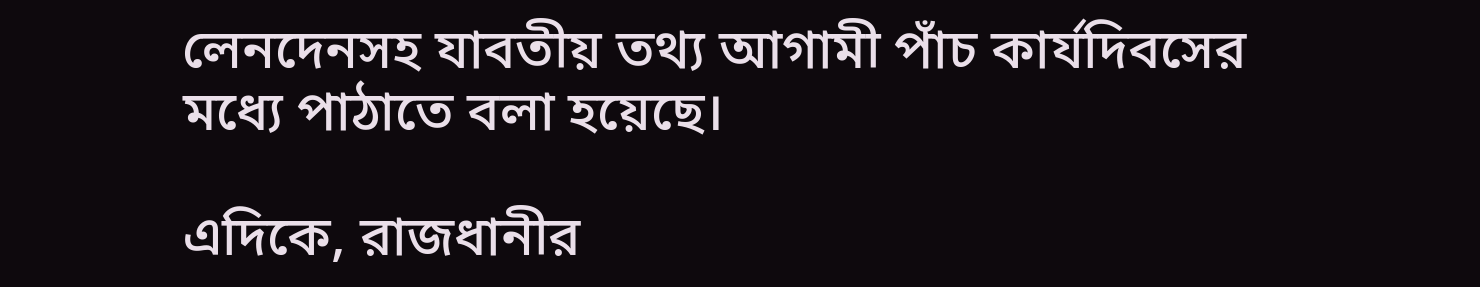লেনদেনসহ যাবতীয় তথ্য আগামী পাঁচ কার্যদিবসের মধ্যে পাঠাতে বলা হয়েছে।

এদিকে, রাজধানীর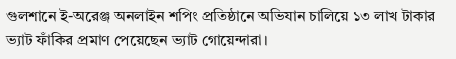গুলশানে ই-অরেঞ্জ অনলাইন শপিং প্রতিষ্ঠানে অভিযান চালিয়ে ১৩ লাখ টাকার ভ্যাট ফাঁকির প্রমাণ পেয়েছেন ভ্যাট গোয়েন্দারা।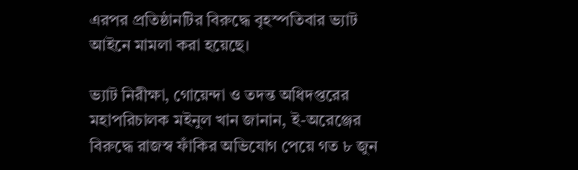এরপর প্রতিষ্ঠানটির বিরুদ্ধে বৃহস্পতিবার ভ্যাট আইনে মামলা করা হয়েছে।

ভ্যাট নিরীক্ষা, গোয়েন্দা ও তদন্ত অধিদপ্তরের মহাপরিচালক মইনুল খান জানান, ই-অরেঞ্জের বিরুদ্ধে রাজস্ব ফাঁকির অভিযোগ পেয়ে গত ৮ জুন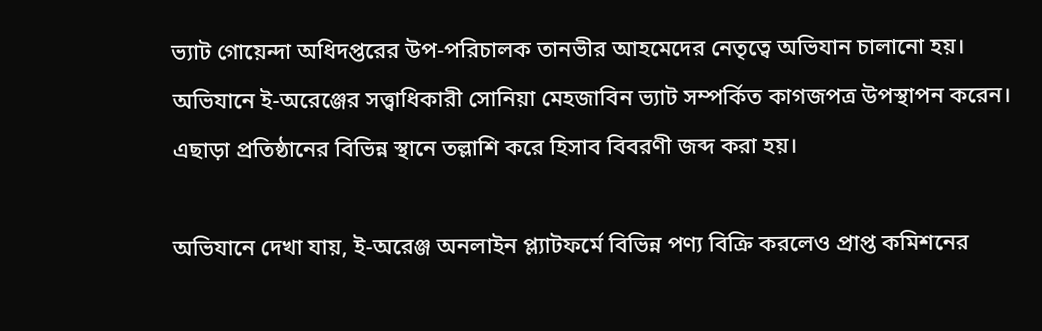ভ্যাট গোয়েন্দা অধিদপ্তরের উপ-পরিচালক তানভীর আহমেদের নেতৃত্বে অভিযান চালানো হয়। অভিযানে ই-অরেঞ্জের সত্ত্বাধিকারী সোনিয়া মেহজাবিন ভ্যাট সম্পর্কিত কাগজপত্র উপস্থাপন করেন। এছাড়া প্রতিষ্ঠানের বিভিন্ন স্থানে তল্লাশি করে হিসাব বিবরণী জব্দ করা হয়।

অভিযানে দেখা যায়, ই-অরেঞ্জ অনলাইন প্ল্যাটফর্মে বিভিন্ন পণ্য বিক্রি করলেও প্রাপ্ত কমিশনের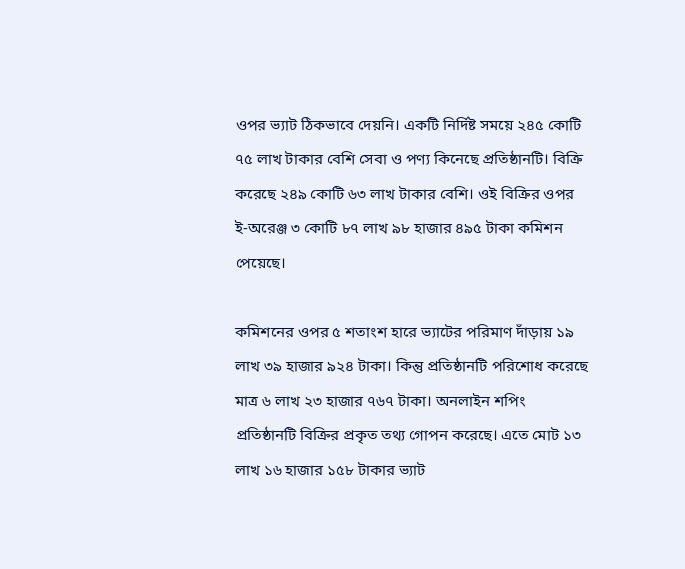ওপর ভ্যাট ঠিকভাবে দেয়নি। একটি নির্দিষ্ট সময়ে ২৪৫ কোটি ৭৫ লাখ টাকার বেশি সেবা ও পণ্য কিনেছে প্রতিষ্ঠানটি। বিক্রি করেছে ২৪৯ কোটি ৬৩ লাখ টাকার বেশি। ওই বিক্রির ওপর ই-অরেঞ্জ ৩ কোটি ৮৭ লাখ ৯৮ হাজার ৪৯৫ টাকা কমিশন পেয়েছে।

কমিশনের ওপর ৫ শতাংশ হারে ভ্যাটের পরিমাণ দাঁড়ায় ১৯ লাখ ৩৯ হাজার ৯২৪ টাকা। কিন্তু প্রতিষ্ঠানটি পরিশোধ করেছে মাত্র ৬ লাখ ২৩ হাজার ৭৬৭ টাকা। অনলাইন শপিং প্রতিষ্ঠানটি বিক্রির প্রকৃত তথ্য গোপন করেছে। এতে মোট ১৩ লাখ ১৬ হাজার ১৫৮ টাকার ভ্যাট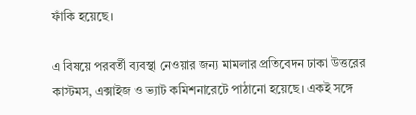ফাঁকি হয়েছে।

এ বিষয়ে পরবর্তী ব্যবস্থা নেওয়ার জন্য মামলার প্রতিবেদন ঢাকা উত্তরের কাস্টমস, এক্সাইজ ও ভ্যাট কমিশনারেটে পাঠানো হয়েছে। একই সঙ্গে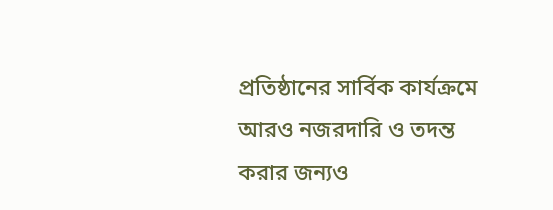প্রতিষ্ঠানের সার্বিক কার্যক্রমে আরও নজরদারি ও তদন্ত করার জন্যও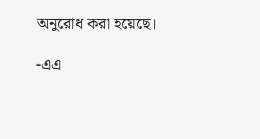অনুরোধ করা হয়েছে।

-এএ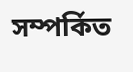সম্পর্কিত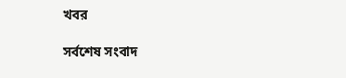খবর

সর্বশেষ সংবাদ